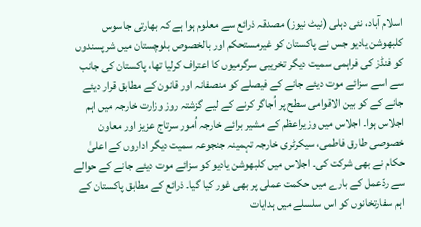اسلام آباد، نئی دہلی (نیٹ نیوز) مصدقہ ذرائع سے معلوم ہوا ہے کہ بھارتی جاسوس کلبھوشن یادیو جس نے پاکستان کو غیرمستحکم اور بالخصوص بلوچستان میں شرپسندوں کو فنڈز کی فراہمی سمیت دیگر تخریبی سرگرمیوں کا اعتراف کرلیا تھا، پاکستان کی جانب سے اسے سزائے موت دیئے جانے کے فیصلے کو منصفانہ اور قانون کے مطابق قرار دیئے جانے کے کو بین الاقوامی سطح پر اُجاگر کرنے کے لیے گزشتہ روز وزارت خارجہ میں اہم اجلاس ہوا۔ اجلاس میں وزیراعظم کے مشیر برائے خارجہ اُمور سرتاج عزیز اور معاون خصوصی طارق فاطمی، سیکرٹری خارجہ تہمینہ جنجوعہ سمیت دیگر اداروں کے اعلیٰ حکام نے بھی شرکت کی۔ اجلاس میں کلبھوشن یادیو کو سزائے موت دیئے جانے کے حوالے سے ردّعمل کے بارے میں حکمت عملی پر بھی غور کیا گیا۔ ذرائع کے مطابق پاکستان کے اہم سفارتخانوں کو اس سلسلے میں ہدایات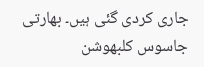جاری کردی گئی ہیں۔ بھارتی جاسوس کلبھوشن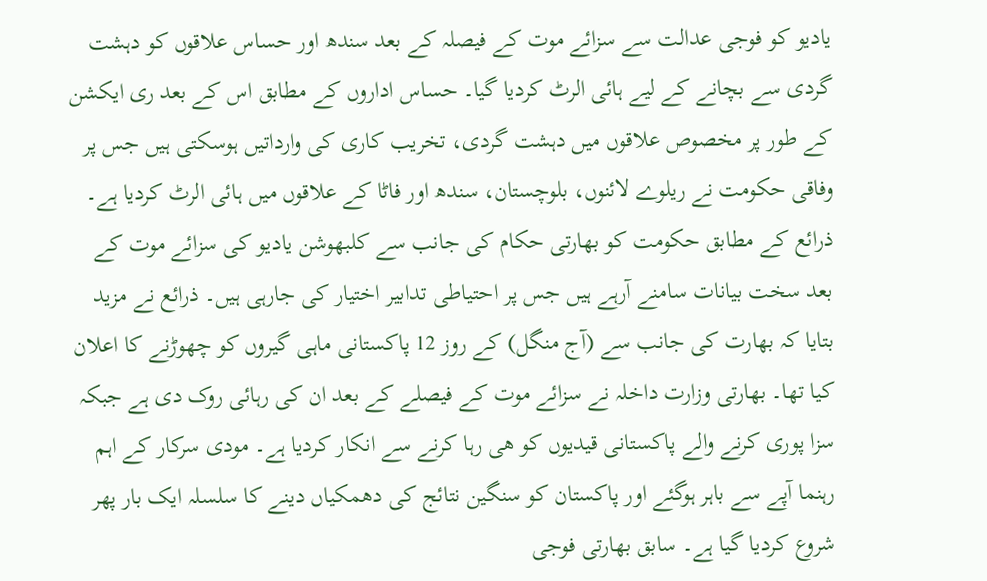یادیو کو فوجی عدالت سے سزائے موت کے فیصلہ کے بعد سندھ اور حساس علاقوں کو دہشت گردی سے بچانے کے لیے ہائی الرٹ کردیا گیا۔ حساس اداروں کے مطابق اس کے بعد ری ایکشن کے طور پر مخصوص علاقوں میں دہشت گردی، تخریب کاری کی وارداتیں ہوسکتی ہیں جس پر وفاقی حکومت نے ریلوے لائنوں، بلوچستان، سندھ اور فاٹا کے علاقوں میں ہائی الرٹ کردیا ہے۔ ذرائع کے مطابق حکومت کو بھارتی حکام کی جانب سے کلبھوشن یادیو کی سزائے موت کے بعد سخت بیانات سامنے آرہے ہیں جس پر احتیاطی تدابیر اختیار کی جارہی ہیں۔ ذرائع نے مزید بتایا کہ بھارت کی جانب سے (آج منگل) کے روز 12 پاکستانی ماہی گیروں کو چھوڑنے کا اعلان کیا تھا۔ بھارتی وزارت داخلہ نے سزائے موت کے فیصلے کے بعد ان کی رہائی روک دی ہے جبکہ سزا پوری کرنے والے پاکستانی قیدیوں کو ھی رہا کرنے سے انکار کردیا ہے۔ مودی سرکار کے اہم رہنما آپے سے باہر ہوگئے اور پاکستان کو سنگین نتائج کی دھمکیاں دینے کا سلسلہ ایک بار پھر شروع کردیا گیا ہے۔ سابق بھارتی فوجی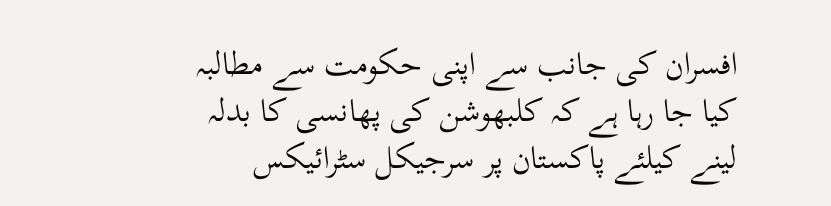افسران کی جانب سے اپنی حکومت سے مطالبہ کیا جا رہا ہے کہ کلبھوشن کی پھانسی کا بدلہ لینے کیلئے پاکستان پر سرجیکل سٹرائیکس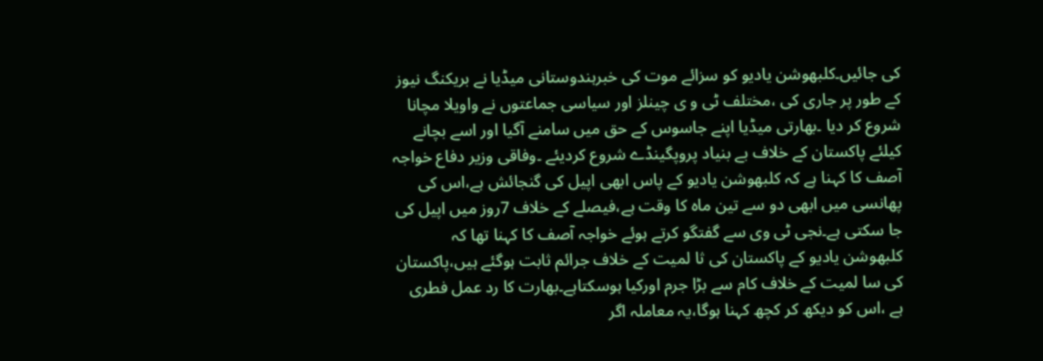کی جائیں۔کلبھوشن یادیو کو سزائے موت کی خبرہندوستانی میڈیا نے بریکنگ نیوز کے طور پر جاری کی ،مختلف ٹی و ی چینلز اور سیاسی جماعتوں نے واویلا مچانا شروع کر دیا ۔بھارتی میڈیا اپنے جاسوس کے حق میں سامنے آگیا اور اسے بچانے کیلئے پاکستان کے خلاف بے بنیاد پروپگینڈے شروع کردیئے ۔وفاقی وزیر دفاع خواجہ آصف کا کہنا ہے کہ کلبھوشن یادیو کے پاس ابھی اپیل کی گنجائش ہے،اس کی پھانسی میں ابھی دو سے تین ماہ کا وقت ہے،فیصلے کے خلاف 7روز میں اپیل کی جا سکتی ہے۔نجی ٹی وی سے گفتگو کرتے ہوئے خواجہ آصف کا کہنا تھا کہ کلبھوشن یادیو کے پاکستان کی ثا لمیت کے خلاف جرائم ثابت ہوگئے ہیں،پاکستان کی سا لمیت کے خلاف کام سے بڑا جرم اورکیا ہوسکتاہے۔بھارت کا رد عمل فطری ہے ،اس کو دیکھ کر کچھ کہنا ہوگا،یہ معاملہ اگر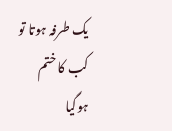یک طرفہ ہوتا تو کب کا ختم ہوگیا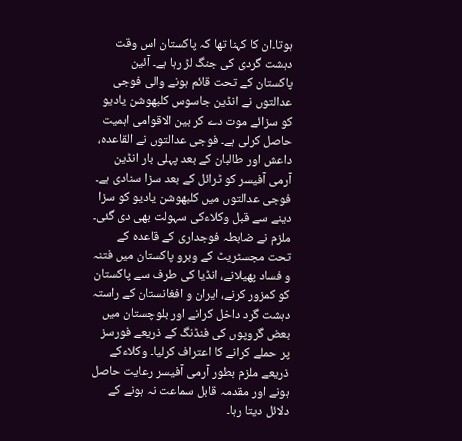ہوتا۔ان کا کہنا تھا کہ پاکستان اس وقت دہشت گردی کی جنگ لڑ رہا ہے۔ آئین پاکستان کے تحت قائم ہونے والی فوجی عدالتوں نے انڈین جاسوس کلبھوشن یادیو کو سزائے موت دے کر بین الاقوامی اہمیت حاصل کرلی ہے۔ فوجی عدالتوں نے القاعدہ، داعش اور طالبان کے بعد پہلی بار انڈین آرمی آفیسر کو ٹرائل کے بعد سزا سنادی ہے۔ فوجی عدالتوں میں کلبھوشن یادیو کو سزا دینے سے قبل وکلاءکی سہولت بھی دی گئی۔ ملزم نے ضابطہ فوجداری کے قاعدہ کے تحت مجسٹریٹ کے وبرو پاکستان میں فتنہ و فساد پھیلانے، انڈیا کی طرف سے پاکستان کو کمزور کرنے، ایران و افغانستان کے راستہ دہشت گرد داخل کرانے اور بلوچستان میں بعض گروپوں کی فنڈنگ کے ذریعے فورسز پر حملے کرانے کا اعتراف کرلیا۔ وکلاءکے ذریعے ملزم بطور آرمی آفیسر رعایت حاصل ہونے اور مقدمہ قابل سماعت نہ ہونے کے دلائل دیتا رہا۔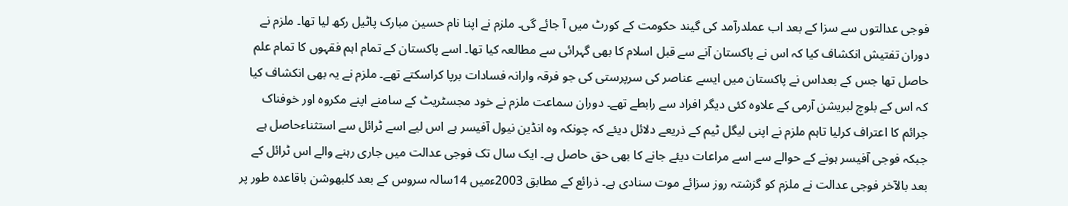فوجی عدالتوں سے سزا کے بعد اب عملدرآمد کی گیند حکومت کے کورٹ میں آ جائے گی۔ ملزم نے اپنا نام حسین مبارک پاٹیل رکھ لیا تھا۔ ملزم نے دوران تفتیش انکشاف کیا کہ اس نے پاکستان آنے سے قبل اسلام کا بھی گہرائی سے مطالعہ کیا تھا۔ اسے پاکستان کے تمام اہم فقہوں کا تمام علم حاصل تھا جس کے بعداس نے پاکستان میں ایسے عناصر کی سرپرستی کی جو فرقہ وارانہ فسادات برپا کراسکتے تھے۔ ملزم نے یہ بھی انکشاف کیا کہ اس کے بلوچ لبریشن آرمی کے علاوہ کئی دیگر افراد سے رابطے تھے۔ دوران سماعت ملزم نے خود مجسٹریٹ کے سامنے اپنے مکروہ اور خوفناک جرائم کا اعتراف کرلیا تاہم ملزم نے اپنی لیگل ٹیم کے ذریعے دلائل دیئے کہ چونکہ وہ انڈین نیول آفیسر ہے اس لیے اسے ٹرائل سے استثناءحاصل ہے جبکہ فوجی آفیسر ہونے کے حوالے سے اسے مراعات دیئے جانے کا بھی حق حاصل ہے۔ ایک سال تک فوجی عدالت میں جاری رہنے والے اس ٹرائل کے بعد بالآخر فوجی عدالت نے ملزم کو گزشتہ روز سزائے موت سنادی ہے۔ ذرائع کے مطابق 2003ءمیں 14سالہ سروس کے بعد کلبھوشن باقاعدہ طور پر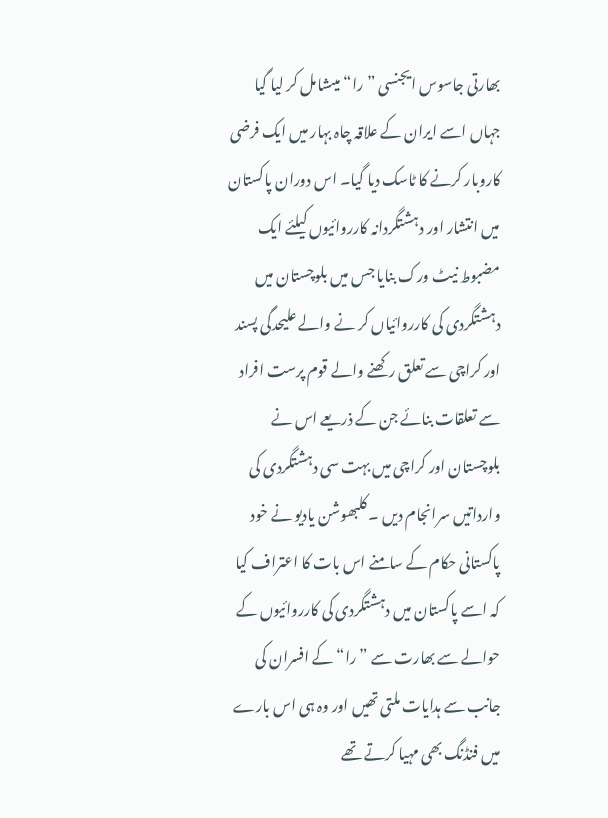بھارتی جاسوس ایجنسی ”را“ میںشامل کر لیا گیا جہاں اسے ایران کے علاقہ چاہ بہار میں ایک فرضی کاروبار کرنے کا ٹاسک دیا گیا۔ اس دوران پاکستان میں انتشار اور دہشتگردانہ کارروائیوں کیلئے ایک مضبوط نیٹ ورک بنایا جس میں بلوچستان میں دہشتگردی کی کارروائیاں کر نے والے علیحدگی پسند اور کراچی سے تعلق رکھنے والے قوم پرست افراد سے تعلقات بنائے جن کے ذریعے اس نے بلوچستان اور کراچی میں بہت سی دہشتگردی کی وارداتیں سرانجام دیں ۔ کلبھوشن یادیو نے خود پاکستانی حکام کے سامنے اس بات کا اعتراف کیا کہ اسے پاکستان میں دہشتگردی کی کارروائیوں کے حوالے سے بھارت سے ”را“کے افسران کی جانب سے ہدایات ملتی تھیں اور وہ ہی اس بارے میں فنڈنگ بھی مہیا کرتے تھے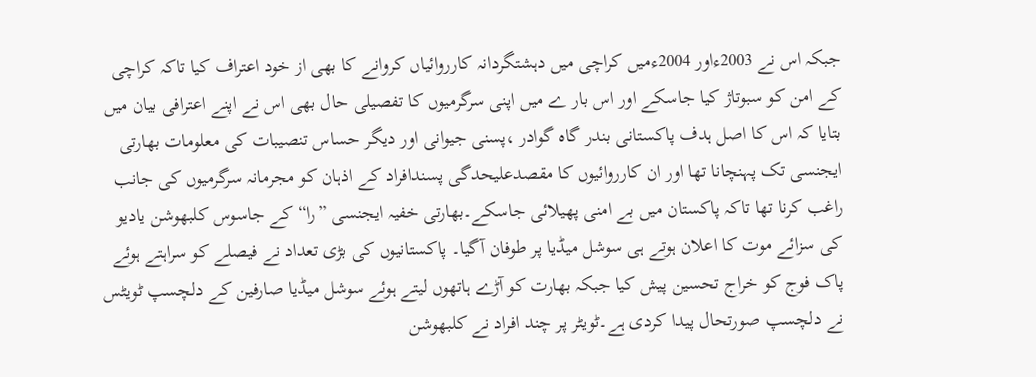جبکہ اس نے 2003ءاور 2004ءمیں کراچی میں دہشتگردانہ کارروائیاں کروانے کا بھی از خود اعتراف کیا تاکہ کراچی کے امن کو سبوتاژ کیا جاسکے اور اس بار ے میں اپنی سرگرمیوں کا تفصیلی حال بھی اس نے اپنے اعترافی بیان میں بتایا کہ اس کا اصل ہدف پاکستانی بندر گاہ گوادر ،پسنی جیوانی اور دیگر حساس تنصیبات کی معلومات بھارتی ایجنسی تک پہنچانا تھا اور ان کارروائیوں کا مقصدعلیحدگی پسندافراد کے اذہان کو مجرمانہ سرگرمیوں کی جانب راغب کرنا تھا تاکہ پاکستان میں بے امنی پھیلائی جاسکے۔بھارتی خفیہ ایجنسی ”را“ کے جاسوس کلبھوشن یادیو کی سزائے موت کا اعلان ہوتے ہی سوشل میڈیا پر طوفان آگیا۔ پاکستانیوں کی بڑی تعداد نے فیصلے کو سراہتے ہوئے پاک فوج کو خراج تحسین پیش کیا جبکہ بھارت کو آڑے ہاتھوں لیتے ہوئے سوشل میڈیا صارفین کے دلچسپ ٹویٹس نے دلچسپ صورتحال پیدا کردی ہے۔ٹویٹر پر چند افراد نے کلبھوشن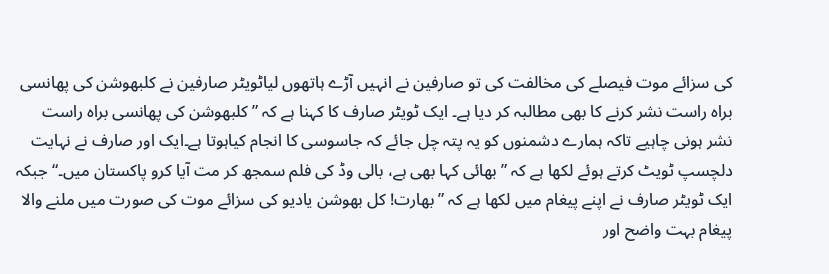کی سزائے موت فیصلے کی مخالفت کی تو صارفین نے انہیں آڑے ہاتھوں لیاٹویٹر صارفین نے کلبھوشن کی پھانسی براہ راست نشر کرنے کا بھی مطالبہ کر دیا ہے۔ ایک ٹویٹر صارف کا کہنا ہے کہ ”کلبھوشن کی پھانسی براہ راست نشر ہونی چاہیے تاکہ ہمارے دشمنوں کو یہ پتہ چل جائے کہ جاسوسی کا انجام کیاہوتا ہے۔ایک اور صارف نے نہایت دلچسپ ٹویٹ کرتے ہوئے لکھا ہے کہ ”بھائی کہا بھی ہے، بالی وڈ کی فلم سمجھ کر مت آیا کرو پاکستان میں۔“جبکہ ایک ٹویٹر صارف نے اپنے پیغام میں لکھا ہے کہ ”بھارت! کل بھوشن یادیو کی سزائے موت کی صورت میں ملنے والا پیغام بہت واضح اور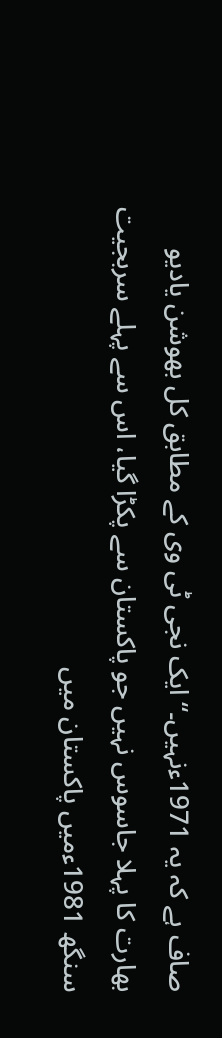صاف ہے کہ یہ 1971ءنہیں۔“ ایک نجی ٹی وی کے مطابق کل بھوشن یادیو بھارت کا پہلا جاسوس نہیں جو پاکستان سے پکڑا گیا، اس سے پہلے سربجیت سنگھ 1981ءمیں پاکستان میں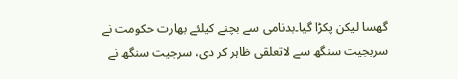گھسا لیکن پکڑا گیا۔بدنامی سے بچنے کیلئے بھارت حکومت نے سربجیت سنگھ سے لاتعلقی ظاہر کر دی، سرجیت سنگھ نے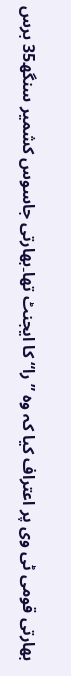بھارتی قومی ٹی وی پر اعتراف کیا کہ وہ ”را“ کا ایجنٹ تھا۔بھارتی جاسوس کشمیر سنگھ35 برس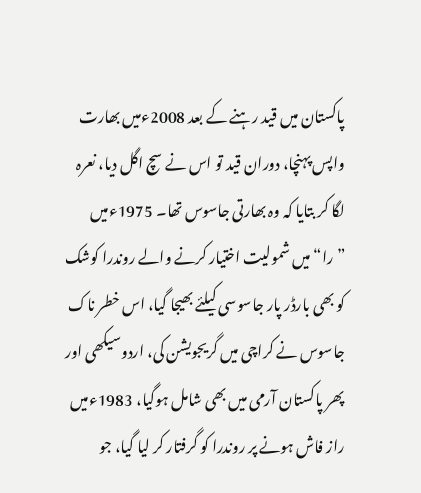پاکستان میں قید رہنے کے بعد 2008ءمیں بھارت واپس پہنچا، دوران قید تو اس نے سچ اگل دیا، نعرہ لگا کر بتایا کہ وہ بھارتی جاسوس تھا۔ 1975ءمیں ”را“ میں شمولیت اختیار کرنے والے روندرا کوشک کو بھی بارڈر پار جاسوسی کیلئے بھیجا گیا، اس خطر ناک جاسوس نے کراچی میں گریجویشن کی، اردوسیکھی اور پھر پاکستان آرمی میں بھی شامل ہوگیا، 1983ءمیں راز فاش ہونے پر روندرا کو گرفتار کر لیا گیا، جو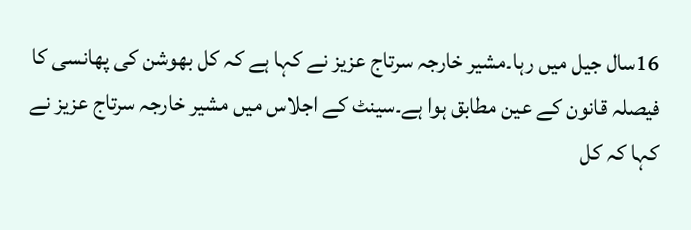16سال جیل میں رہا۔مشیر خارجہ سرتاج عزیز نے کہا ہے کہ کل بھوشن کی پھانسی کا فیصلہ قانون کے عین مطابق ہوا ہے۔سینٹ کے اجلاس میں مشیر خارجہ سرتاج عزیز نے کہا کہ کل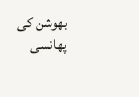بھوشن کی پھانسی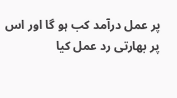پر عمل درآمد کب ہو گا اور اس پر بھارتی رد عمل کیا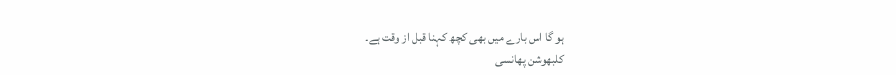ہو گا اس بارے میں بھی کچھ کہنا قبل از وقت ہے۔
کلبھوشن پھانسی